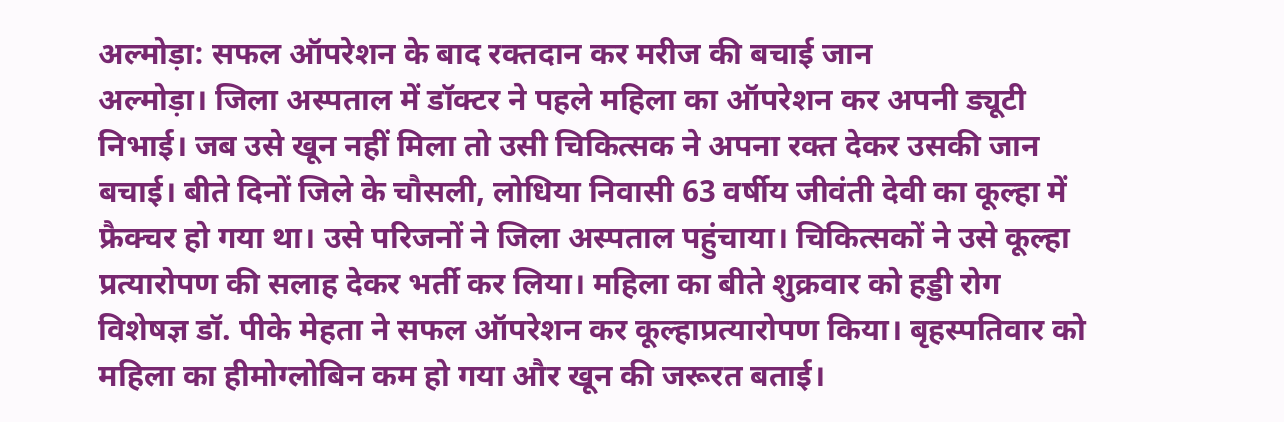अल्मोड़ा: सफल ऑपरेशन के बाद रक्तदान कर मरीज की बचाई जान
अल्मोड़ा। जिला अस्पताल में डॉक्टर ने पहले महिला का ऑपरेशन कर अपनी ड्यूटी निभाई। जब उसे खून नहीं मिला तो उसी चिकित्सक ने अपना रक्त देकर उसकी जान बचाई। बीते दिनों जिले के चौसली, लोधिया निवासी 63 वर्षीय जीवंती देवी का कूल्हा में फ्रैक्चर हो गया था। उसे परिजनों ने जिला अस्पताल पहुंचाया। चिकित्सकों ने उसे कूल्हा प्रत्यारोपण की सलाह देकर भर्ती कर लिया। महिला का बीते शुक्रवार को हड्डी रोग विशेषज्ञ डॉ. पीके मेहता ने सफल ऑपरेशन कर कूल्हाप्रत्यारोपण किया। बृहस्पतिवार को महिला का हीमोग्लोबिन कम हो गया और खून की जरूरत बताई।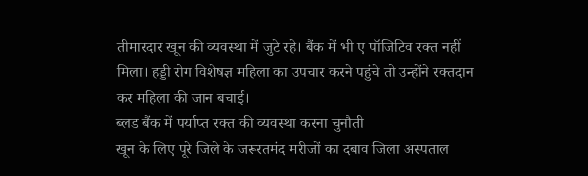तीमारदार खून की व्यवस्था में जुटे रहे। बैंक में भी ए पॉजिटिव रक्त नहीं मिला। हड्डी रोग विशेषज्ञ महिला का उपचार करने पहुंचे तो उन्होंने रक्तदान कर महिला की जान बचाई।
ब्लड बैंक में पर्याप्त रक्त की व्यवस्था करना चुनौती
खून के लिए पूरे जिले के जरूरतमंद मरीजों का दबाव जिला अस्पताल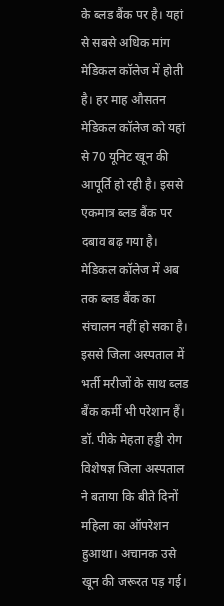के ब्लड बैंक पर है। यहां से सबसे अधिक मांग मेडिकल कॉलेज में होती है। हर माह औसतन मेडिकल कॉलेज को यहां से 70 यूनिट खून की आपूर्ति हो रही है। इससे एकमात्र ब्लड बैंक पर दबाव बढ़ गया है। मेडिकल कॉलेज में अब तक ब्लड बैंक का संचालन नहीं हो सका है। इससे जिला अस्पताल में भर्ती मरीजों के साथ ब्लड बैंक कर्मी भी परेशान हैं।
डॉ. पीके मेहता हड्डी रोग विशेषज्ञ जिला अस्पताल ने बताया कि बीते दिनों महिला का ऑपरेशन हुआथा। अचानक उसे खून की जरूरत पड़ गई।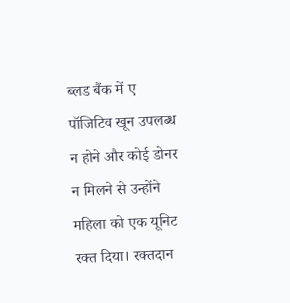ब्लड बैंक में ए पॉजिटिव खून उपलब्ध न होने और कोई डोनर न मिलने से उन्होंने महिला को एक यूनिट रक्त दिया। रक्तदान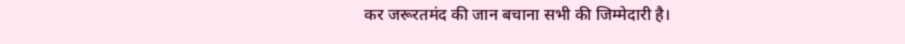कर जरूरतमंद की जान बचाना सभी की जिम्मेदारी है।